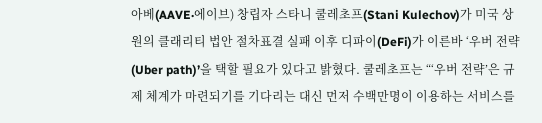아베(AAVE·에이브) 창립자 스타니 쿨레초프(Stani Kulechov)가 미국 상원의 클래리티 법안 절차표결 실패 이후 디파이(DeFi)가 이른바 ‘우버 전략(Uber path)’을 택할 필요가 있다고 밝혔다. 쿨레초프는 “‘우버 전략’은 규제 체계가 마련되기를 기다리는 대신 먼저 수백만명이 이용하는 서비스를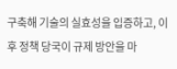구축해 기술의 실효성을 입증하고, 이후 정책 당국이 규제 방안을 마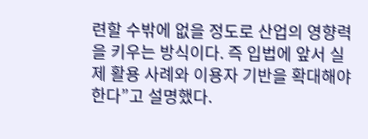련할 수밖에 없을 정도로 산업의 영향력을 키우는 방식이다. 즉 입법에 앞서 실제 활용 사례와 이용자 기반을 확대해야 한다”고 설명했다.